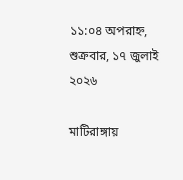১১:০৪ অপরাহ্ন, শুক্রবার, ১৭ জুলাই ২০২৬

মাটিরাঙ্গায়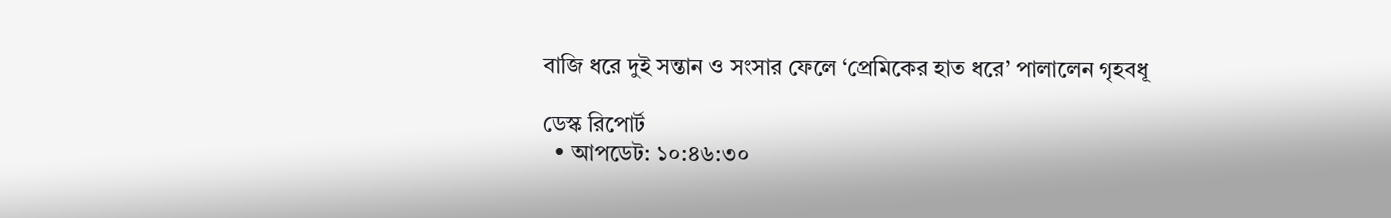বাজি ধরে দুই সন্তান ও সংসার ফেলে ‘প্রেমিকের হাত ধরে’ পালালেন গৃহবধূ

ডেস্ক রিপোর্ট
  • আপডেট: ১০:৪৬:৩০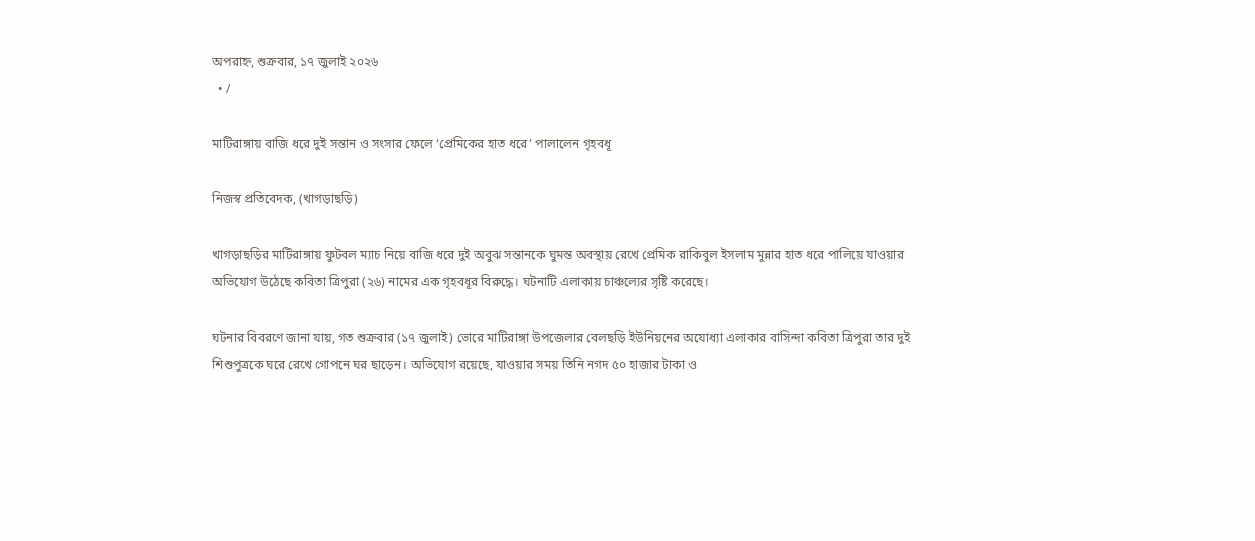অপরাহ্ন, শুক্রবার, ১৭ জুলাই ২০২৬
  • /

মাটিরাঙ্গায় বাজি ধরে দুই সন্তান ও সংসার ফেলে ‘প্রেমিকের হাত ধরে’ পালালেন গৃহবধূ

নিজস্ব প্রতিবেদক, (খাগড়াছড়ি)

খাগড়াছড়ির মাটিরাঙ্গায় ফুটবল ম্যাচ নিয়ে বাজি ধরে দুই অবুঝ সন্তানকে ঘুমন্ত অবস্থায় রেখে প্রেমিক রাকিবুল ইসলাম মুন্নার হাত ধরে পালিয়ে যাওয়ার অভিযোগ উঠেছে কবিতা ত্রিপুরা (২৬) নামের এক গৃহবধূর বিরুদ্ধে। ঘটনাটি এলাকায় চাঞ্চল্যের সৃষ্টি করেছে।

ঘটনার বিবরণে জানা যায়, গত শুক্রবার (১৭ জুলাই) ভোরে মাটিরাঙ্গা উপজেলার বেলছড়ি ইউনিয়নের অযোধ্যা এলাকার বাসিন্দা কবিতা ত্রিপুরা তার দুই শিশুপুত্রকে ঘরে রেখে গোপনে ঘর ছাড়েন। অভিযোগ রয়েছে, যাওয়ার সময় তিনি নগদ ৫০ হাজার টাকা ও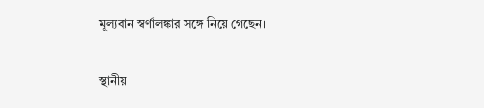মূল্যবান স্বর্ণালঙ্কার সঙ্গে নিয়ে গেছেন।

স্থানীয়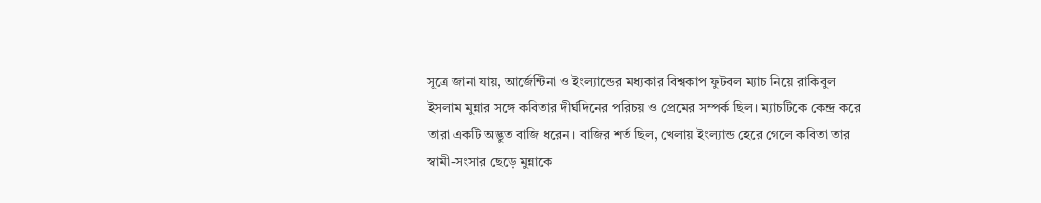সূত্রে জানা যায়, আর্জেন্টিনা ও ইংল্যান্ডের মধ্যকার বিশ্বকাপ ফুটবল ম্যাচ নিয়ে রাকিবুল ইসলাম মুন্নার সঙ্গে কবিতার দীর্ঘদিনের পরিচয় ও প্রেমের সম্পর্ক ছিল। ম্যাচটিকে কেন্দ্র করে তারা একটি অদ্ভুত বাজি ধরেন। বাজির শর্ত ছিল, খেলায় ইংল্যান্ড হেরে গেলে কবিতা তার স্বামী-সংসার ছেড়ে মুন্নাকে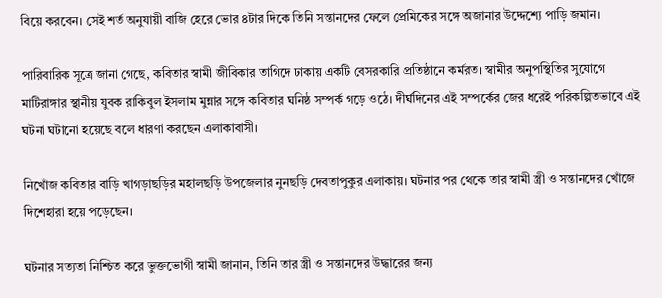বিয়ে করবেন। সেই শর্ত অনুযায়ী বাজি হেরে ভোর ৪টার দিকে তিনি সন্তানদের ফেলে প্রেমিকের সঙ্গে অজানার উদ্দেশ্যে পাড়ি জমান।

পারিবারিক সূত্রে জানা গেছে, কবিতার স্বামী জীবিকার তাগিদে ঢাকায় একটি বেসরকারি প্রতিষ্ঠানে কর্মরত। স্বামীর অনুপস্থিতির সুযোগে মাটিরাঙ্গার স্থানীয় যুবক রাকিবুল ইসলাম মুন্নার সঙ্গে কবিতার ঘনিষ্ঠ সম্পর্ক গড়ে ওঠে। দীর্ঘদিনের এই সম্পর্কের জের ধরেই পরিকল্পিতভাবে এই ঘটনা ঘটানো হয়েছে বলে ধারণা করছেন এলাকাবাসী।

নিখোঁজ কবিতার বাড়ি খাগড়াছড়ির মহালছড়ি উপজেলার নুনছড়ি দেবতাপুকুর এলাকায়। ঘটনার পর থেকে তার স্বামী স্ত্রী ও সন্তানদের খোঁজে দিশেহারা হয়ে পড়েছেন।

ঘটনার সত্যতা নিশ্চিত করে ভুক্তভোগী স্বামী জানান, তিনি তার স্ত্রী ও সন্তানদের উদ্ধারের জন্য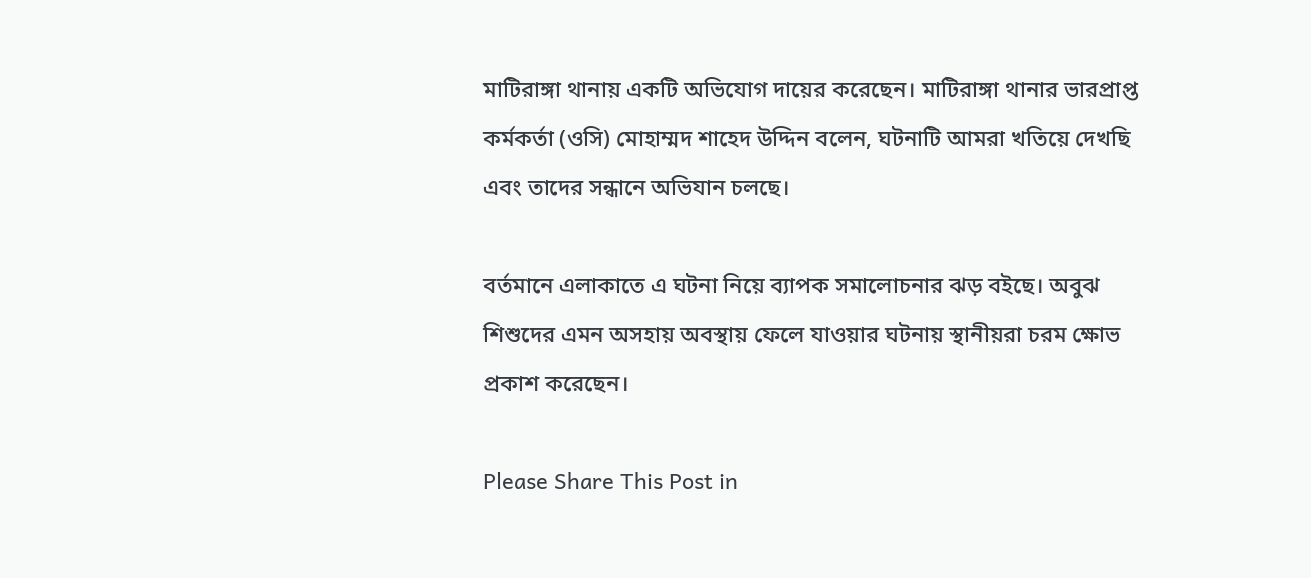মাটিরাঙ্গা থানায় একটি অভিযোগ দায়ের করেছেন। মাটিরাঙ্গা থানার ভারপ্রাপ্ত কর্মকর্তা (ওসি) মোহাম্মদ শাহেদ উদ্দিন বলেন, ঘটনাটি আমরা খতিয়ে দেখছি এবং তাদের সন্ধানে অভিযান চলছে।

বর্তমানে এলাকাতে এ ঘটনা নিয়ে ব্যাপক সমালোচনার ঝড় বইছে। অবুঝ শিশুদের এমন অসহায় অবস্থায় ফেলে যাওয়ার ঘটনায় স্থানীয়রা চরম ক্ষোভ প্রকাশ করেছেন।

Please Share This Post in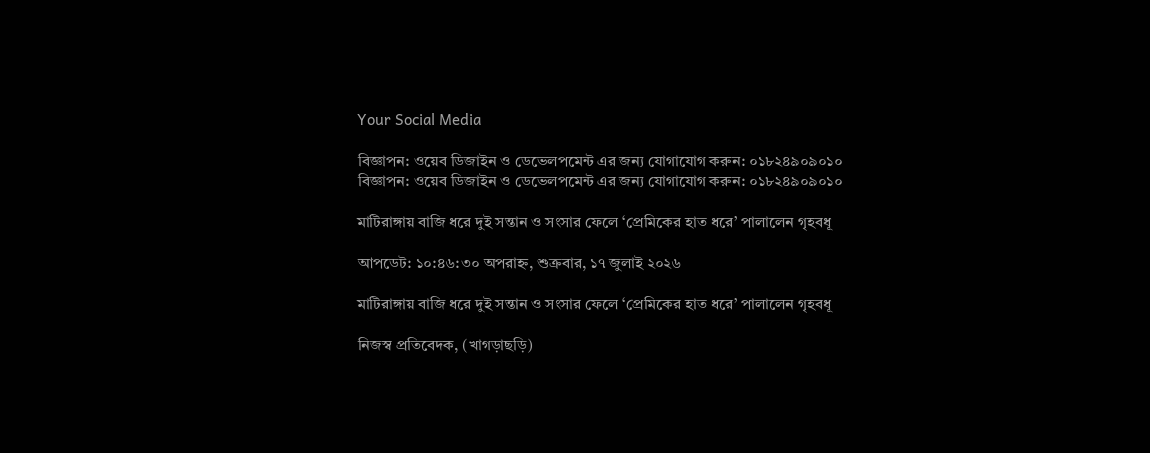Your Social Media

বিজ্ঞাপন: ওয়েব ডিজাইন ও ডেভেলপমেন্ট এর জন্য যোগাযোগ করুন: ০১৮২৪৯০৯০১০
বিজ্ঞাপন: ওয়েব ডিজাইন ও ডেভেলপমেন্ট এর জন্য যোগাযোগ করুন: ০১৮২৪৯০৯০১০

মাটিরাঙ্গায় বাজি ধরে দুই সন্তান ও সংসার ফেলে ‘প্রেমিকের হাত ধরে’ পালালেন গৃহবধূ

আপডেট: ১০:৪৬:৩০ অপরাহ্ন, শুক্রবার, ১৭ জুলাই ২০২৬

মাটিরাঙ্গায় বাজি ধরে দুই সন্তান ও সংসার ফেলে ‘প্রেমিকের হাত ধরে’ পালালেন গৃহবধূ

নিজস্ব প্রতিবেদক, (খাগড়াছড়ি)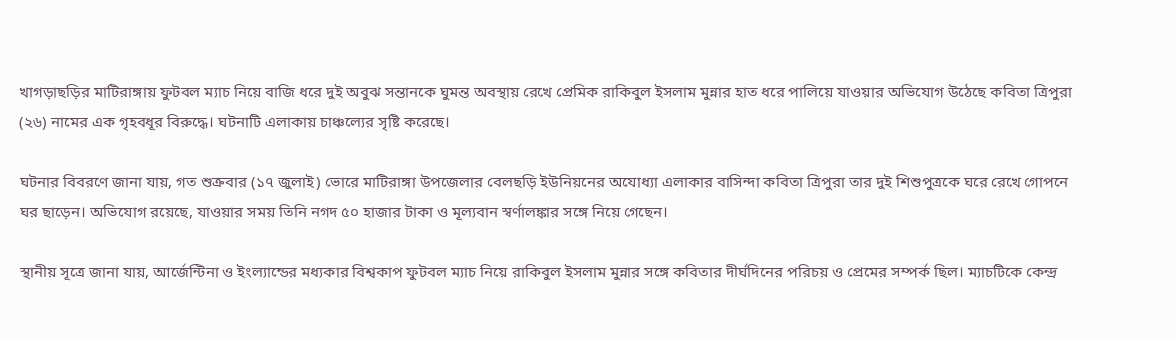খাগড়াছড়ির মাটিরাঙ্গায় ফুটবল ম্যাচ নিয়ে বাজি ধরে দুই অবুঝ সন্তানকে ঘুমন্ত অবস্থায় রেখে প্রেমিক রাকিবুল ইসলাম মুন্নার হাত ধরে পালিয়ে যাওয়ার অভিযোগ উঠেছে কবিতা ত্রিপুরা (২৬) নামের এক গৃহবধূর বিরুদ্ধে। ঘটনাটি এলাকায় চাঞ্চল্যের সৃষ্টি করেছে।

ঘটনার বিবরণে জানা যায়, গত শুক্রবার (১৭ জুলাই) ভোরে মাটিরাঙ্গা উপজেলার বেলছড়ি ইউনিয়নের অযোধ্যা এলাকার বাসিন্দা কবিতা ত্রিপুরা তার দুই শিশুপুত্রকে ঘরে রেখে গোপনে ঘর ছাড়েন। অভিযোগ রয়েছে, যাওয়ার সময় তিনি নগদ ৫০ হাজার টাকা ও মূল্যবান স্বর্ণালঙ্কার সঙ্গে নিয়ে গেছেন।

স্থানীয় সূত্রে জানা যায়, আর্জেন্টিনা ও ইংল্যান্ডের মধ্যকার বিশ্বকাপ ফুটবল ম্যাচ নিয়ে রাকিবুল ইসলাম মুন্নার সঙ্গে কবিতার দীর্ঘদিনের পরিচয় ও প্রেমের সম্পর্ক ছিল। ম্যাচটিকে কেন্দ্র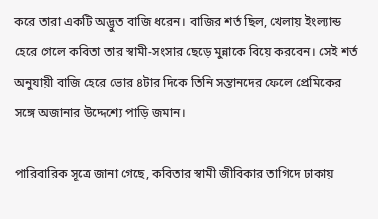করে তারা একটি অদ্ভুত বাজি ধরেন। বাজির শর্ত ছিল, খেলায় ইংল্যান্ড হেরে গেলে কবিতা তার স্বামী-সংসার ছেড়ে মুন্নাকে বিয়ে করবেন। সেই শর্ত অনুযায়ী বাজি হেরে ভোর ৪টার দিকে তিনি সন্তানদের ফেলে প্রেমিকের সঙ্গে অজানার উদ্দেশ্যে পাড়ি জমান।

পারিবারিক সূত্রে জানা গেছে, কবিতার স্বামী জীবিকার তাগিদে ঢাকায়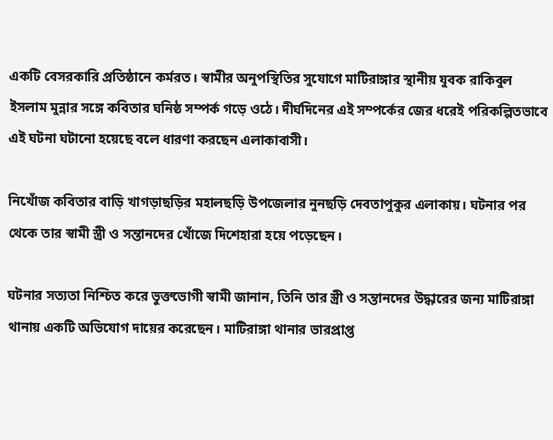একটি বেসরকারি প্রতিষ্ঠানে কর্মরত। স্বামীর অনুপস্থিতির সুযোগে মাটিরাঙ্গার স্থানীয় যুবক রাকিবুল ইসলাম মুন্নার সঙ্গে কবিতার ঘনিষ্ঠ সম্পর্ক গড়ে ওঠে। দীর্ঘদিনের এই সম্পর্কের জের ধরেই পরিকল্পিতভাবে এই ঘটনা ঘটানো হয়েছে বলে ধারণা করছেন এলাকাবাসী।

নিখোঁজ কবিতার বাড়ি খাগড়াছড়ির মহালছড়ি উপজেলার নুনছড়ি দেবতাপুকুর এলাকায়। ঘটনার পর থেকে তার স্বামী স্ত্রী ও সন্তানদের খোঁজে দিশেহারা হয়ে পড়েছেন।

ঘটনার সত্যতা নিশ্চিত করে ভুক্তভোগী স্বামী জানান, তিনি তার স্ত্রী ও সন্তানদের উদ্ধারের জন্য মাটিরাঙ্গা থানায় একটি অভিযোগ দায়ের করেছেন। মাটিরাঙ্গা থানার ভারপ্রাপ্ত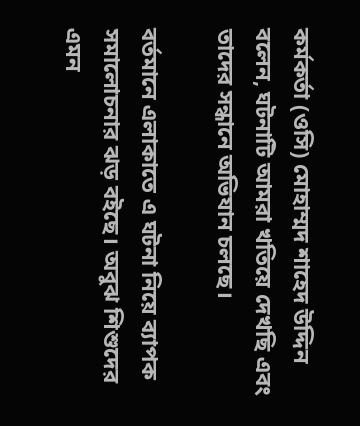কর্মকর্তা (ওসি) মোহাম্মদ শাহেদ উদ্দিন বলেন, ঘটনাটি আমরা খতিয়ে দেখছি এবং তাদের সন্ধানে অভিযান চলছে।

বর্তমানে এলাকাতে এ ঘটনা নিয়ে ব্যাপক সমালোচনার ঝড় বইছে। অবুঝ শিশুদের এমন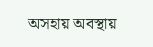অসহায় অবস্থায়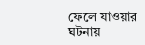ফেলে যাওয়ার ঘটনায়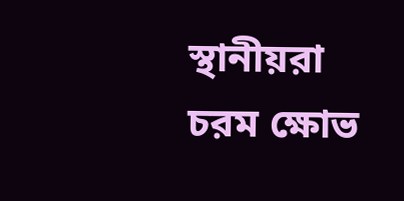স্থানীয়রা চরম ক্ষোভ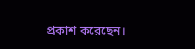প্রকাশ করেছেন।